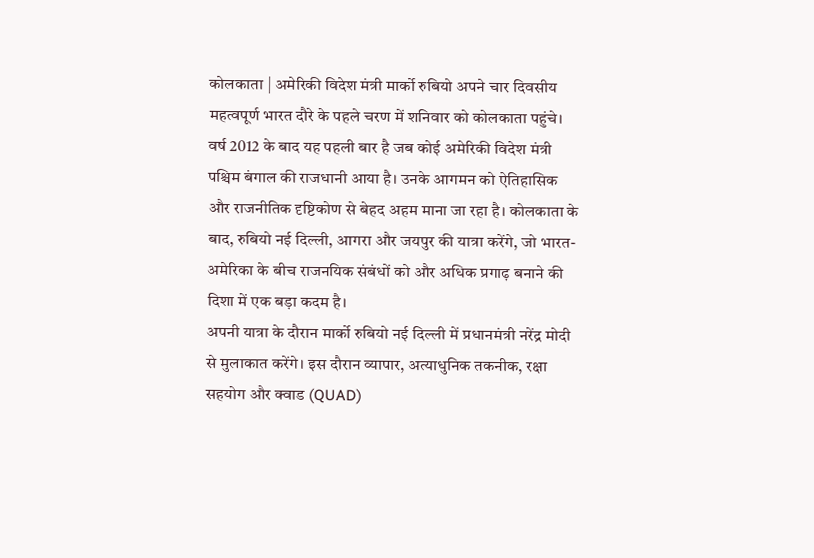कोलकाता | अमेरिकी विदेश मंत्री मार्को रुबियो अपने चार दिवसीय महत्वपूर्ण भारत दौरे के पहले चरण में शनिवार को कोलकाता पहुंचे। वर्ष 2012 के बाद यह पहली बार है जब कोई अमेरिकी विदेश मंत्री पश्चिम बंगाल की राजधानी आया है। उनके आगमन को ऐतिहासिक और राजनीतिक दृष्टिकोण से बेहद अहम माना जा रहा है। कोलकाता के बाद, रुबियो नई दिल्ली, आगरा और जयपुर की यात्रा करेंगे, जो भारत-अमेरिका के बीच राजनयिक संबंधों को और अधिक प्रगाढ़ बनाने की दिशा में एक बड़ा कदम है।
अपनी यात्रा के दौरान मार्को रुबियो नई दिल्ली में प्रधानमंत्री नरेंद्र मोदी से मुलाकात करेंगे। इस दौरान व्यापार, अत्याधुनिक तकनीक, रक्षा सहयोग और क्वाड (QUAD)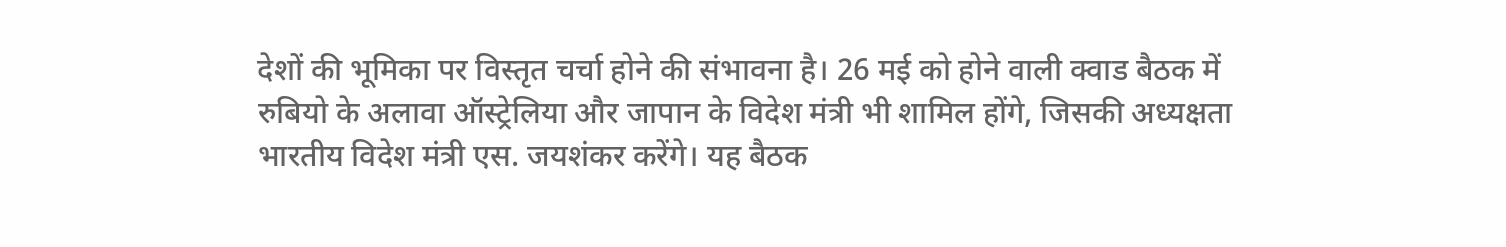देशों की भूमिका पर विस्तृत चर्चा होने की संभावना है। 26 मई को होने वाली क्वाड बैठक में रुबियो के अलावा ऑस्ट्रेलिया और जापान के विदेश मंत्री भी शामिल होंगे, जिसकी अध्यक्षता भारतीय विदेश मंत्री एस. जयशंकर करेंगे। यह बैठक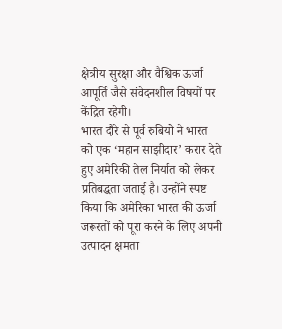क्षेत्रीय सुरक्षा और वैश्विक ऊर्जा आपूर्ति जैसे संवेदनशील विषयों पर केंद्रित रहेगी।
भारत दौरे से पूर्व रुबियो ने भारत को एक ‘महान साझीदार’ करार देते हुए अमेरिकी तेल निर्यात को लेकर प्रतिबद्धता जताई है। उन्होंने स्पष्ट किया कि अमेरिका भारत की ऊर्जा जरूरतों को पूरा करने के लिए अपनी उत्पादन क्षमता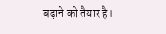बढ़ाने को तैयार है।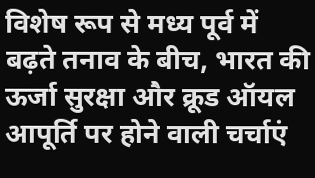विशेष रूप से मध्य पूर्व में बढ़ते तनाव के बीच, भारत की ऊर्जा सुरक्षा और क्रूड ऑयल आपूर्ति पर होने वाली चर्चाएं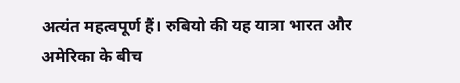अत्यंत महत्वपूर्ण हैं। रुबियो की यह यात्रा भारत और अमेरिका के बीच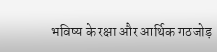भविष्य के रक्षा और आर्थिक गठजोड़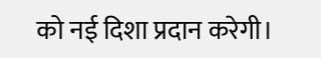को नई दिशा प्रदान करेगी।